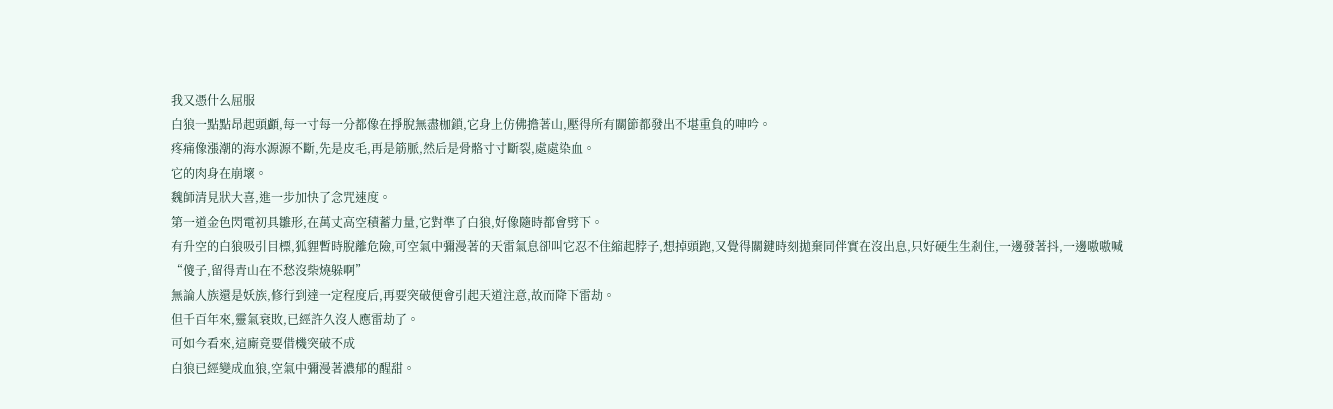我又憑什么屈服
白狼一點點昂起頭顱,每一寸每一分都像在掙脫無盡枷鎖,它身上仿佛擔著山,壓得所有關節都發出不堪重負的呻吟。
疼痛像漲潮的海水源源不斷,先是皮毛,再是筋脈,然后是骨骼寸寸斷裂,處處染血。
它的肉身在崩壞。
魏師清見狀大喜,進一步加快了念咒速度。
第一道金色閃電初具雛形,在萬丈高空積蓄力量,它對準了白狼,好像隨時都會劈下。
有升空的白狼吸引目標,狐貍暫時脫離危險,可空氣中彌漫著的天雷氣息卻叫它忍不住縮起脖子,想掉頭跑,又覺得關鍵時刻拋棄同伴實在沒出息,只好硬生生剎住,一邊發著抖,一邊嗷嗷喊
“傻子,留得青山在不愁沒柴燒躲啊”
無論人族還是妖族,修行到達一定程度后,再要突破便會引起天道注意,故而降下雷劫。
但千百年來,靈氣衰敗,已經許久沒人應雷劫了。
可如今看來,這廝竟要借機突破不成
白狼已經變成血狼,空氣中彌漫著濃郁的醒甜。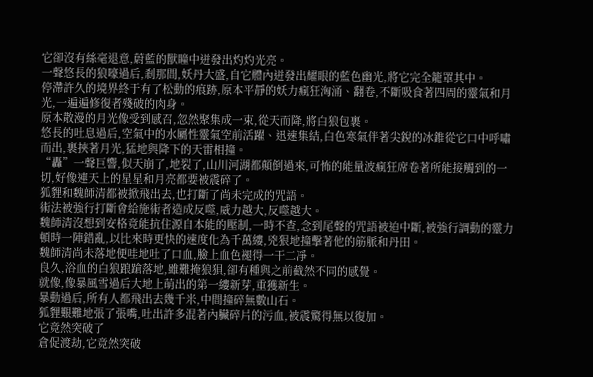它卻沒有絲毫退意,蔚藍的獸瞳中迸發出灼灼光亮。
一聲悠長的狼嚎過后,剎那間,妖丹大盛,自它體內迸發出耀眼的藍色幽光,將它完全籠罩其中。
停滯許久的境界終于有了松動的痕跡,原本平靜的妖力瘋狂洶涌、翻卷,不斷吸食著四周的靈氣和月光,一遍遍修復者殘破的肉身。
原本散漫的月光像受到感召,忽然聚集成一束,從天而降,將白狼包裹。
悠長的吐息過后,空氣中的水屬性靈氣空前活躍、迅速集結,白色寒氣伴著尖銳的冰錐從它口中呼嘯而出,裹挾著月光,猛地與降下的天雷相撞。
“轟”一聲巨響,似天崩了,地裂了,山川河湖都顛倒過來,可怖的能量波瘋狂席卷著所能接觸到的一切,好像連天上的星星和月亮都要被震碎了。
狐貍和魏師清都被掀飛出去,也打斷了尚未完成的咒語。
術法被強行打斷會給施術者造成反噬,威力越大,反噬越大。
魏師清沒想到安格竟能抗住源自本能的壓制,一時不查,念到尾聲的咒語被迫中斷,被強行調動的靈力頓時一陣錯亂,以比來時更快的速度化為千萬縷,兇狠地撞擊著他的筋脈和丹田。
魏師清尚未落地便哇地吐了口血,臉上血色褪得一干二凈。
良久,浴血的白狼踉蹌落地,雖難掩狼狽,卻有種與之前截然不同的感覺。
就像,像暴風雪過后大地上萌出的第一縷新芽,重獲新生。
暴動過后,所有人都飛出去幾千米,中間撞碎無數山石。
狐貍艱難地張了張嘴,吐出許多混著內臟碎片的污血,被震驚得無以復加。
它竟然突破了
倉促渡劫,它竟然突破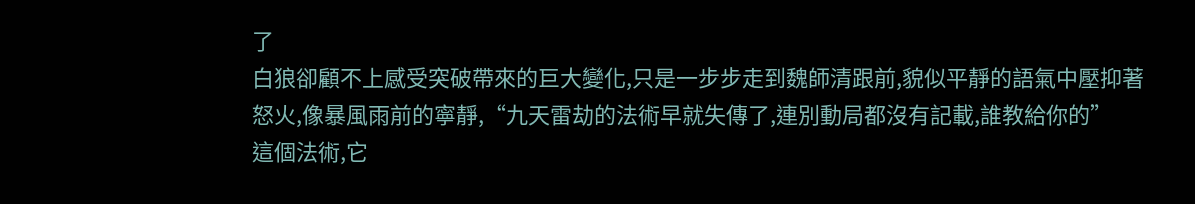了
白狼卻顧不上感受突破帶來的巨大變化,只是一步步走到魏師清跟前,貌似平靜的語氣中壓抑著怒火,像暴風雨前的寧靜,“九天雷劫的法術早就失傳了,連別動局都沒有記載,誰教給你的”
這個法術,它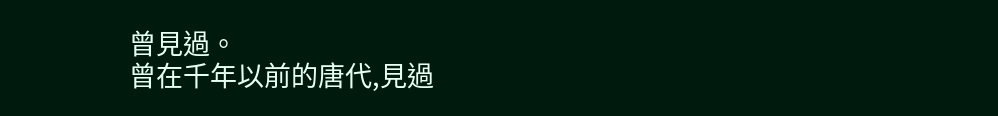曾見過。
曾在千年以前的唐代,見過